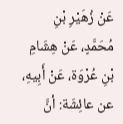عَنْ زُهَيْرِ بْنِ مُحَمَّدٍ، عَنْ هِشَامِ بْنِ عُرْوَة، عَنْ أَبِيهِ، عن عائِشَة: أنَّ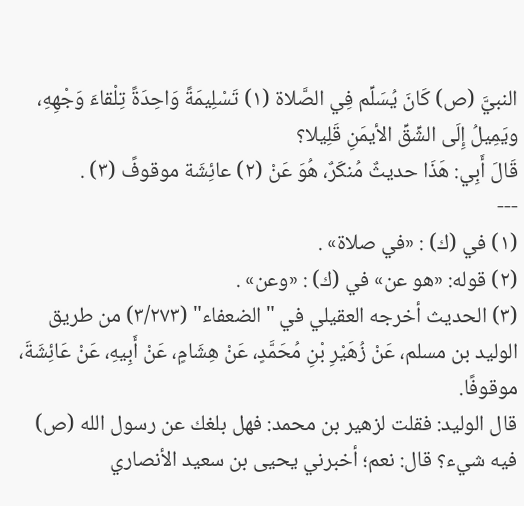النبيَّ (ص) كَانَ يُسَلِّم فِي الصَّلاة (١) تَسْلِيمَةً وَاحِدَةً تِلْقاءَ وَجْهِهِ، ويَمِيلُ إِلَى الشِّقِّ الأيمَنِ قَلِيلا؟
قَالَ أَبِي: هَذَا حديثٌ مُنكَرٌ، هُوَ عَنْ (٢) عائِشَة موقوفً (٣) .
---
(١) في (ك) : «في صلاة» .
(٢) قوله: «هو عن» في (ك) : «وعن» .
(٣) الحديث أخرجه العقيلي في "الضعفاء" (٣/٢٧٣) من طريق الوليد بن مسلم، عَنْ زُهَيْرِ بْنِ مُحَمَّدٍ، عَنْ هِشَامٍ، عَنْ أَبِيهِ، عَنْ عَائِشَةَ، موقوفًا.
قال الوليد: فقلت لزهير بن محمد: فهل بلغك عن رسول الله (ص) فيه شيء؟ قال: نعم؛ أخبرني يحيى بن سعيد الأنصاري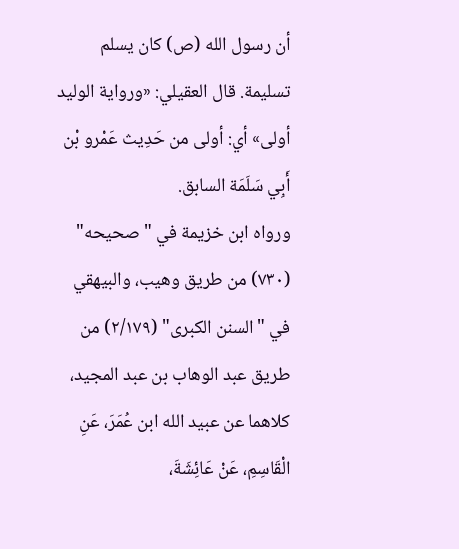أن رسول الله (ص) كان يسلم تسليمة. قال العقيلي: «ورواية الوليد أولى» أي: أولى من حَدِيث عَمْرو بْن أَبِي سَلَمَة السابق.
ورواه ابن خزيمة في "صحيحه" (٧٣٠) من طريق وهيب، والبيهقي في "السنن الكبرى" (٢/١٧٩) من طريق عبد الوهاب بن عبد المجيد، كلاهما عن عبيد الله ابن عُمَرَ، عَنِ الْقَاسِمِ، عَنْ عَائِشَةَ،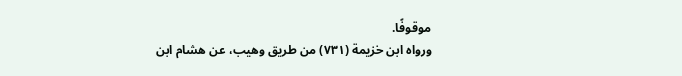موقوفًا.
ورواه ابن خزيمة (٧٣١) من طريق وهيب، عن هشام ابن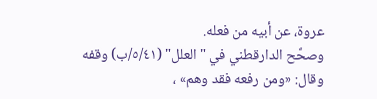عروة، عن أبيه من فعله.
وصحَّح الدارقطني في "العلل" (٥/٤١/ب) وقفه وقال: «ومن رفعه فقد وهم» ،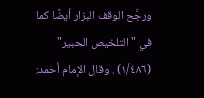ورجَّح الوقف البزار أيضًا كما في "التلخيص الحبير" (١/٤٨٦) . وقال الإمام أحمد: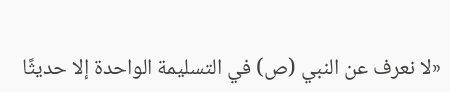«لا نعرف عن النبي (ص) في التسليمة الواحدة إلا حديثًا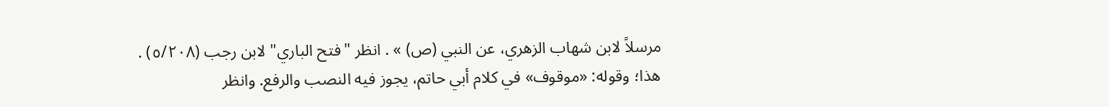مرسلاً لابن شهاب الزهري، عن النبي (ص) » . انظر "فتح الباري" لابن رجب (٥/٢٠٨) .
هذا؛ وقوله: «موقوف» في كلام أبي حاتم، يجوز فيه النصب والرفع. وانظر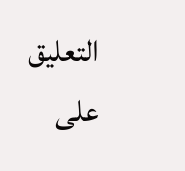التعليق على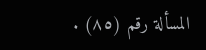المسألة رقم (٨٥) .